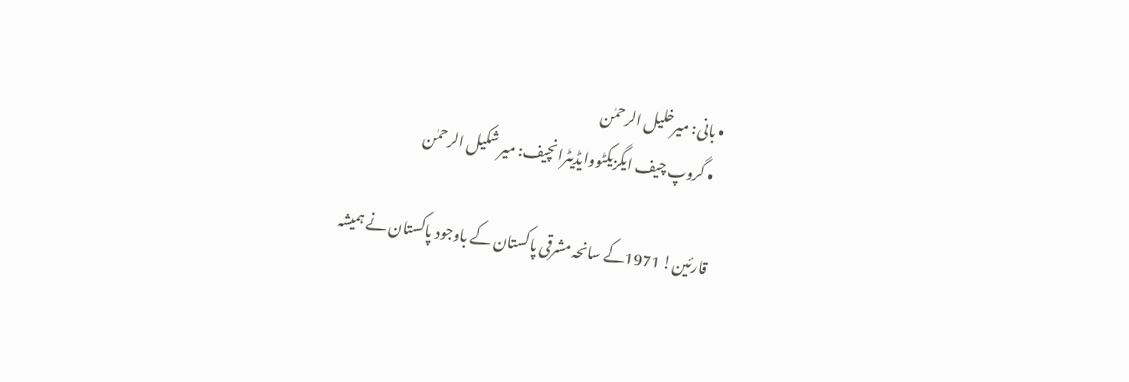• بانی: میرخلیل الرحمٰن
  • گروپ چیف ایگزیکٹووایڈیٹرانچیف: میر شکیل الرحمٰن

قارئین! 1971کے سانحہ مشرقی پاکستان کے باوجود پاکستان نے ہمیشہ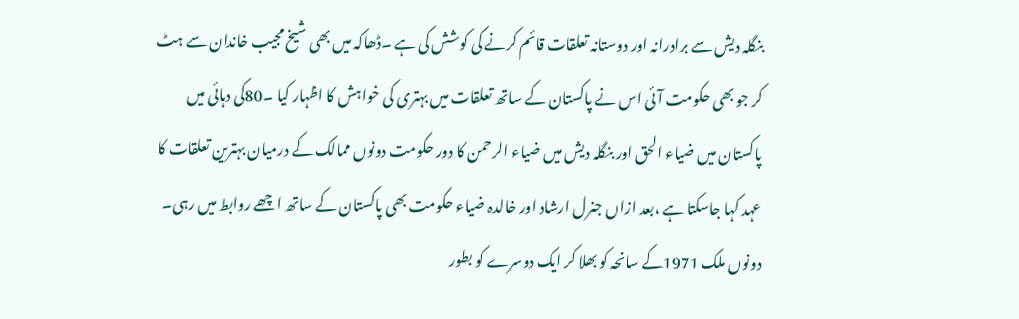بنگلہ دیش سے برادرانہ اور دوستانہ تعلقات قائم کرنے کی کوشش کی ہے ۔ڈھاکہ میں بھی شیخ مجیب خاندان سے ہٹ کر جو بھی حکومت آئی اس نے پاکستان کے ساتھ تعلقات میں بہتری کی خواہش کا اظہار کیا ۔80کی دہائی میں پاکستان میں ضیاء الحق اور بنگلہ دیش میں ضیاء الرحمن کا دور حکومت دونوں ممالک کے درمیان بہترین تعلقات کا عہد کہا جاسکتا ہے ،بعد ازاں جنرل ارشاد اور خالدہ ضیاء حکومت بھی پاکستان کے ساتھ اچھے روابط میں رہی۔ دونوں ملک 1971کے سانحہ کو بھلا کر ایک دوسرے کو بطور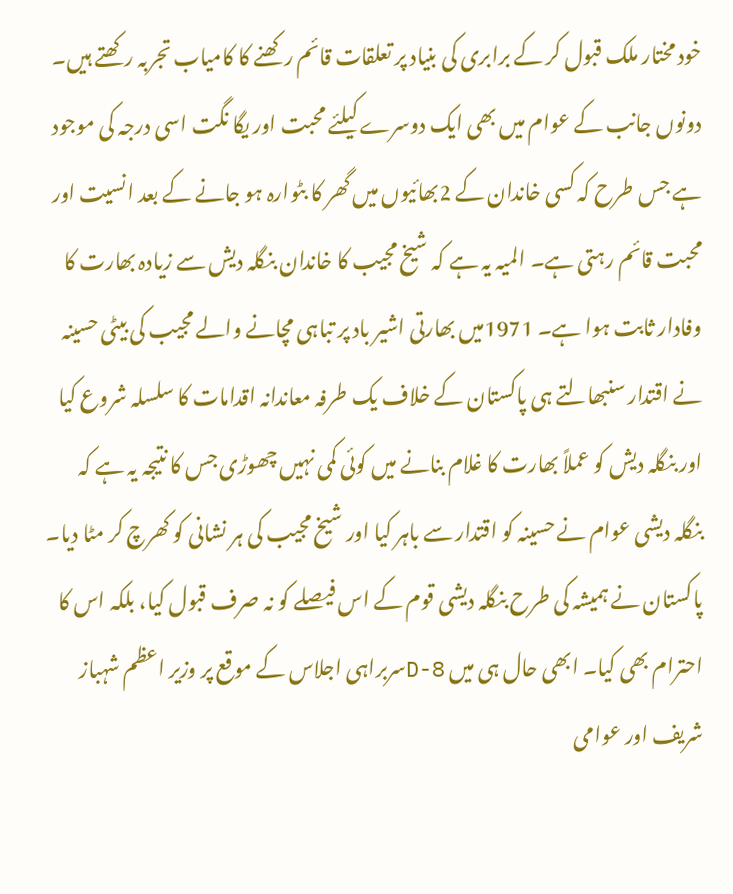خود مختار ملک قبول کر کے برابری کی بنیاد پر تعلقات قائم رکھنے کا کامیاب تجربہ رکھتے ہیں۔ دونوں جانب کے عوام میں بھی ایک دوسرے کیلئے محبت اور یگا نگت اسی درجہ کی موجود ہے جس طرح کہ کسی خاندان کے 2بھائیوں میں گھر کا بٹوارہ ہو جانے کے بعد انسیت اور محبت قائم رہتی ہے۔ المیہ یہ ہے کہ شیخ مجیب کا خاندان بنگلہ دیش سے زیادہ بھارت کا وفادار ثابت ہوا ہے۔ 1971میں بھارتی اشیر باد پر تباہی مچانے والے مجیب کی بیٹی حسینہ نے اقتدار سنبھالتے ہی پاکستان کے خلاف یک طرفہ معاندانہ اقدامات کا سلسلہ شروع کیا اور بنگلہ دیش کو عملاً بھارت کا غلام بنانے میں کوئی کمی نہیں چھوڑی جس کا نتیجہ یہ ہے کہ بنگلہ دیشی عوام نے حسینہ کو اقتدار سے باہر کیا اور شیخ مجیب کی ہر نشانی کو کھرچ کر مٹا دیا۔ پاکستان نے ہمیشہ کی طرح بنگلہ دیشی قوم کے اس فیصلے کو نہ صرف قبول کیا، بلکہ اس کا احترام بھی کیا۔ ابھی حال ہی میں D-8سربراہی اجلاس کے موقع پر وزیر اعظم شہباز شریف اور عوامی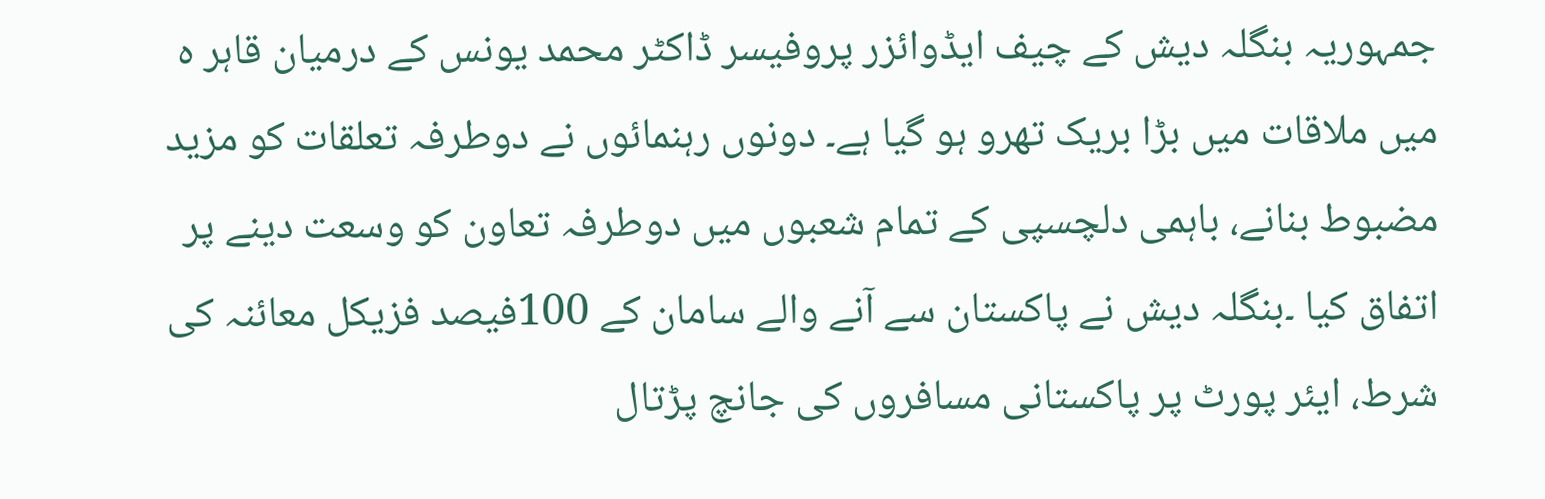جمہوریہ بنگلہ دیش کے چیف ایڈوائزر پروفیسر ڈاکٹر محمد یونس کے درمیان قاہر ہ میں ملاقات میں بڑا بریک تھرو ہو گیا ہے۔ دونوں رہنمائوں نے دوطرفہ تعلقات کو مزید مضبوط بنانے، باہمی دلچسپی کے تمام شعبوں میں دوطرفہ تعاون کو وسعت دینے پر اتفاق کیا ۔بنگلہ دیش نے پاکستان سے آنے والے سامان کے 100فیصد فزیکل معائنہ کی شرط، ایئر پورٹ پر پاکستانی مسافروں کی جانچ پڑتال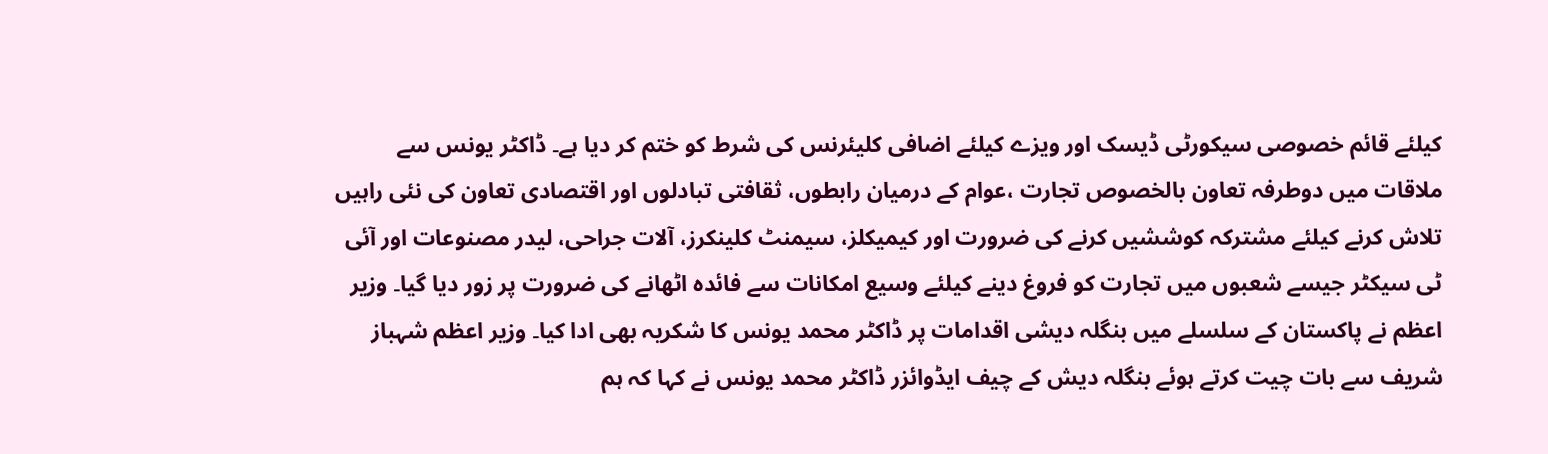کیلئے قائم خصوصی سیکورٹی ڈیسک اور ویزے کیلئے اضافی کلیئرنس کی شرط کو ختم کر دیا ہے۔ ڈاکٹر یونس سے ملاقات میں دوطرفہ تعاون بالخصوص تجارت ،عوام کے درمیان رابطوں، ثقافتی تبادلوں اور اقتصادی تعاون کی نئی راہیں تلاش کرنے کیلئے مشترکہ کوششیں کرنے کی ضرورت اور کیمیکلز، سیمنٹ کلینکرز، آلات جراحی، لیدر مصنوعات اور آئی ٹی سیکٹر جیسے شعبوں میں تجارت کو فروغ دینے کیلئے وسیع امکانات سے فائدہ اٹھانے کی ضرورت پر زور دیا گیا۔ وزیر اعظم نے پاکستان کے سلسلے میں بنگلہ دیشی اقدامات پر ڈاکٹر محمد یونس کا شکریہ بھی ادا کیا۔ وزیر اعظم شہباز شریف سے بات چیت کرتے ہوئے بنگلہ دیش کے چیف ایڈوائزر ڈاکٹر محمد یونس نے کہا کہ ہم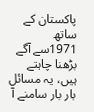پاکستان کے ساتھ 1971سے آگے بڑھنا چاہتے ہیں، یہ مسائل بار بار سامنے آ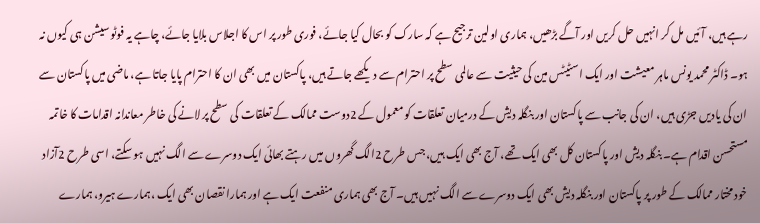رہے ہیں، آئیں مل کر انہیں حل کریں اور آگے بڑھیں، ہماری اولین ترجیح ہے کہ سارک کو بحال کیا جائے، فوری طور پر اس کا اجلاس بلایا جائے، چاہے یہ فوٹو سیشن ہی کیوں نہ ہو۔ ڈاکٹر محمد یونس ماہر معیشت اور ایک اسٹیٹس مین کی حیثیت سے عالمی سطح پر احترام سے دیکھے جاتے ہیں، پاکستان میں بھی ان کا احترام پایا جاتا ہے، ماضی میں پاکستان سے ان کی یادیں جڑی ہیں، ان کی جانب سے پاکستان اور بنگلہ دیش کے درمیان تعلقات کو معمول کے 2دوست ممالک کے تعلقات کی سطح پر لانے کی خاطر معاندانہ اقدامات کا خاتمہ مستحسن اقدام ہے۔ بنگلہ دیش اور پاکستان کل بھی ایک تھے، آج بھی ایک ہیں، جس طرح 2الگ گھروں میں رہتے بھائی ایک دوسرے سے الگ نہیں ہو سکتے، اسی طرح 2آزاد خود مختار ممالک کے طور پر پاکستان اور بنگلہ دیش بھی ایک دوسرے سے الگ نہیں ہیں۔ آج بھی ہماری منفعت ایک ہے اور ہمارا نقصان بھی ایک ،ہمارے ہیرو، ہمارے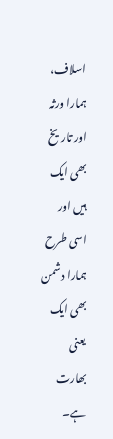اسلاف، ہمارا ورثہ اور تاریخ بھی ایک ہیں اور اسی طرح ہمارا دشمن بھی ایک یعنی بھارت ہے۔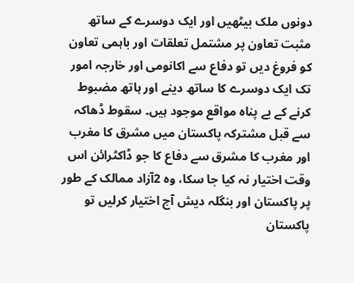دونوں ملک بیٹھیں اور ایک دوسرے کے ساتھ مثبت تعاون پر مشتمل تعلقات اور باہمی تعاون کو فروغ دیں تو دفاع سے اکانومی اور خارجہ امور تک ایک دوسرے کا ساتھ دینے اور ہاتھ مضبوط کرنے کے بے پناہ مواقع موجود ہیں۔ سقوط ڈھاکہ سے قبل مشترکہ پاکستان میں مشرق کا مغرب اور مغرب کا مشرق سے دفاع کا جو ڈاکٹرائن اس وقت اختیار نہ کیا جا سکا، وہ 2آزاد ممالک کے طور پر پاکستان اور بنگلہ دیش آج اختیار کرلیں تو پاکستان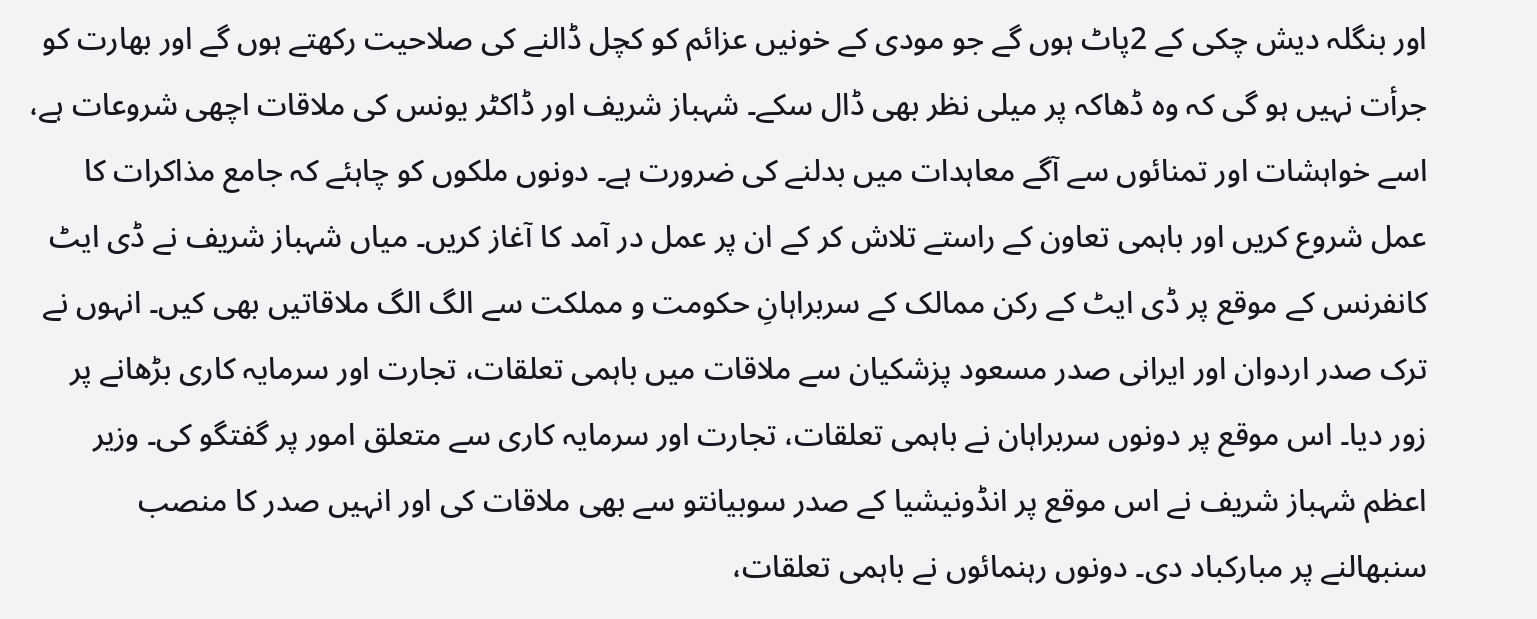اور بنگلہ دیش چکی کے 2پاٹ ہوں گے جو مودی کے خونیں عزائم کو کچل ڈالنے کی صلاحیت رکھتے ہوں گے اور بھارت کو جرأت نہیں ہو گی کہ وہ ڈھاکہ پر میلی نظر بھی ڈال سکے۔ شہباز شریف اور ڈاکٹر یونس کی ملاقات اچھی شروعات ہے، اسے خواہشات اور تمنائوں سے آگے معاہدات میں بدلنے کی ضرورت ہے۔ دونوں ملکوں کو چاہئے کہ جامع مذاکرات کا عمل شروع کریں اور باہمی تعاون کے راستے تلاش کر کے ان پر عمل در آمد کا آغاز کریں۔ میاں شہباز شریف نے ڈی ایٹ کانفرنس کے موقع پر ڈی ایٹ کے رکن ممالک کے سربراہانِ حکومت و مملکت سے الگ الگ ملاقاتیں بھی کیں۔ انہوں نے ترک صدر اردوان اور ایرانی صدر مسعود پزشکیان سے ملاقات میں باہمی تعلقات، تجارت اور سرمایہ کاری بڑھانے پر زور دیا۔ اس موقع پر دونوں سربراہان نے باہمی تعلقات، تجارت اور سرمایہ کاری سے متعلق امور پر گفتگو کی۔ وزیر اعظم شہباز شریف نے اس موقع پر انڈونیشیا کے صدر سوبیانتو سے بھی ملاقات کی اور انہیں صدر کا منصب سنبھالنے پر مبارکباد دی۔ دونوں رہنمائوں نے باہمی تعلقات،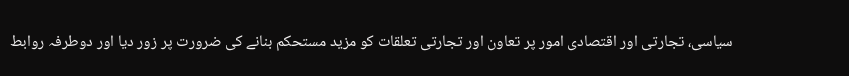سیاسی، تجارتی اور اقتصادی امور پر تعاون اور تجارتی تعلقات کو مزید مستحکم بنانے کی ضرورت پر زور دیا اور دوطرفہ روابط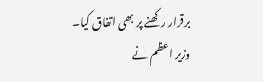برقرار رکھنے پر بھی اتفاق کیا۔ وزیر اعظم نے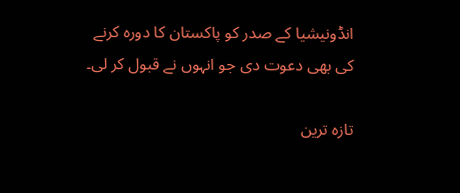انڈونیشیا کے صدر کو پاکستان کا دورہ کرنے کی بھی دعوت دی جو انہوں نے قبول کر لی۔

تازہ ترین